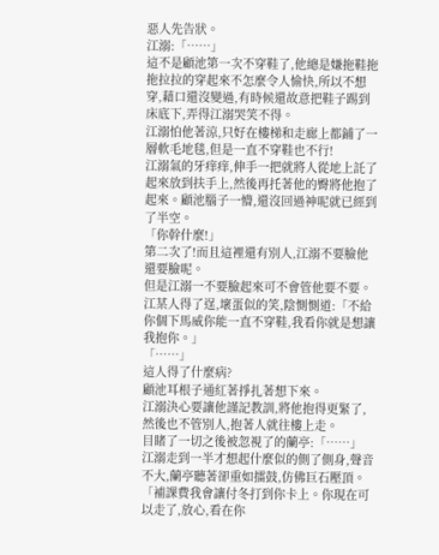惡人先告狀。
江溺:「……」
這不是顧池第一次不穿鞋了,他總是嫌拖鞋拖拖拉拉的穿起來不怎麼令人愉快,所以不想穿,藉口還沒變過,有時候還故意把鞋子踢到床底下,弄得江溺哭笑不得。
江溺怕他著涼,只好在樓梯和走廊上都鋪了一層軟毛地毯,但是一直不穿鞋也不行!
江溺氣的牙痒痒,伸手一把就將人從地上託了起來放到扶手上,然後再托著他的臀將他抱了起來。顧池腦子一懵,還沒回過神呢就已經到了半空。
「你幹什麼!」
第二次了!而且這裡還有別人,江溺不要臉他還要臉呢。
但是江溺一不要臉起來可不會管他要不要。
江某人得了逞,壞蛋似的笑,陰惻惻道:「不給你個下馬威你能一直不穿鞋,我看你就是想讓我抱你。」
「……」
這人得了什麼病?
顧池耳根子通紅著掙扎著想下來。
江溺決心要讓他謹記教訓,將他抱得更緊了,然後也不管別人,抱著人就往樓上走。
目睹了一切之後被忽視了的蘭亭:「……」
江溺走到一半才想起什麼似的側了側身,聲音不大,蘭亭聽著卻重如擂鼓,仿佛巨石壓頂。
「補課費我會讓付冬打到你卡上。你現在可以走了,放心,看在你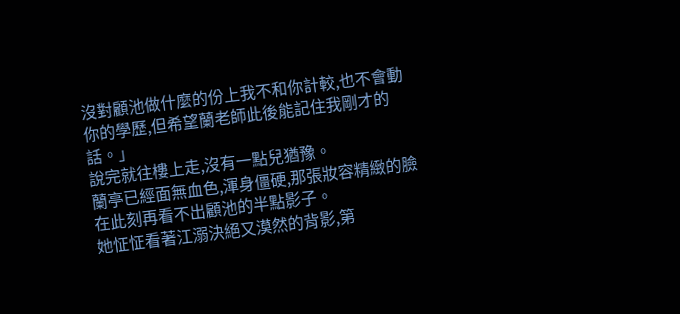沒對顧池做什麼的份上我不和你計較,也不會動你的學歷,但希望蘭老師此後能記住我剛才的話。」
說完就往樓上走,沒有一點兒猶豫。
蘭亭已經面無血色,渾身僵硬,那張妝容精緻的臉在此刻再看不出顧池的半點影子。
她怔怔看著江溺決絕又漠然的背影,第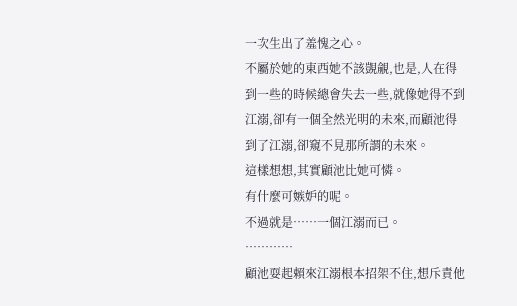一次生出了羞愧之心。
不屬於她的東西她不該覬覦,也是,人在得到一些的時候總會失去一些,就像她得不到江溺,卻有一個全然光明的未來,而顧池得到了江溺,卻窺不見那所謂的未來。
這樣想想,其實顧池比她可憐。
有什麼可嫉妒的呢。
不過就是……一個江溺而已。
…………
顧池耍起賴來江溺根本招架不住,想斥責他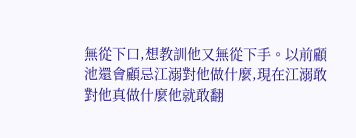無從下口,想教訓他又無從下手。以前顧池還會顧忌江溺對他做什麼,現在江溺敢對他真做什麼他就敢翻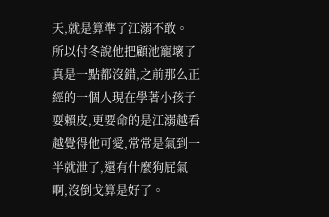天,就是算準了江溺不敢。
所以付冬說他把顧池寵壞了真是一點都沒錯,之前那么正經的一個人現在學著小孩子耍賴皮,更要命的是江溺越看越覺得他可愛,常常是氣到一半就泄了,還有什麼狗屁氣啊,沒倒戈算是好了。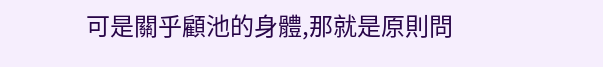可是關乎顧池的身體,那就是原則問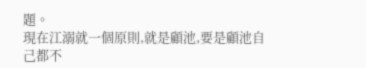題。
現在江溺就一個原則,就是顧池,要是顧池自己都不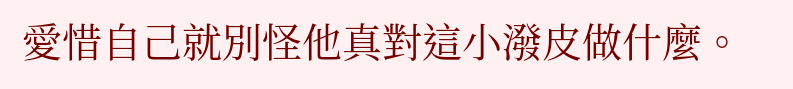愛惜自己就別怪他真對這小潑皮做什麼。